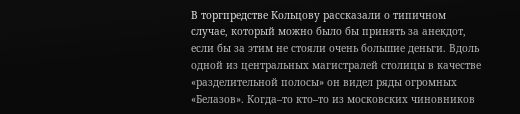В торгпредстве Кольцову рассказали о типичном случае, который можно было бы принять за анекдот, если бы за этим не стояли очень большие деньги. Вдоль одной из центральных магистралей столицы в качестве «разделительной полосы» он видел ряды огромных «Белазов». Когда–то кто–то из московских чиновников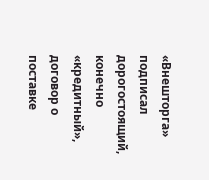«Внешторга» подписал дорогостоящий, конечно «кредитный», договор о поставке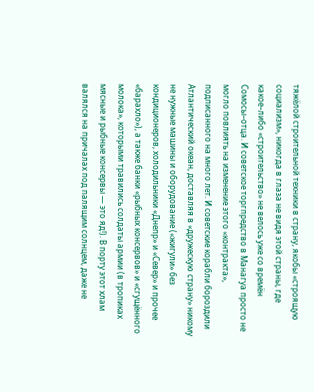тяжёлой строительной техники в страну, якобы «строящую социализм», никогда в глаза не видя этой страны, где какое–либо «строительство» не велось уже со времён Сомосы–отца. И советское торгпредство в Манагуа просто не могло повлиять на изменение этого «контракта», подписанного на много лет. И советские корабли бороздили Атлантический океан, доставляя в «дружескую страну» никому не нужные машины и оборудование («жигули» без кондиционеров, холодильники «Днепр» и «Север» и прочее «барахло»), а также банки «рыбных консервов» и «сгущённого молока», которыми травились солдаты армии (в тропиках мясные и рыбные консервы — это яд!). В порту этот хлам валялся на причалах под палящим солнцем, даже не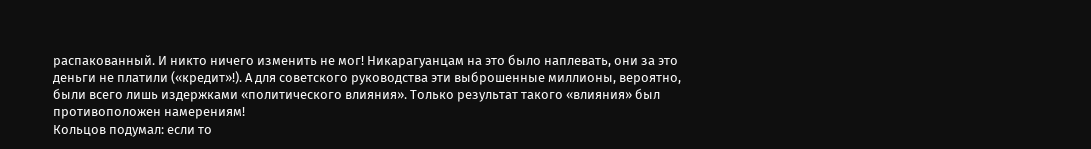распакованный. И никто ничего изменить не мог! Никарагуанцам на это было наплевать, они за это деньги не платили («кредит»!). А для советского руководства эти выброшенные миллионы, вероятно, были всего лишь издержками «политического влияния». Только результат такого «влияния» был противоположен намерениям!
Кольцов подумал: если то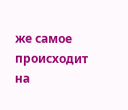же самое происходит на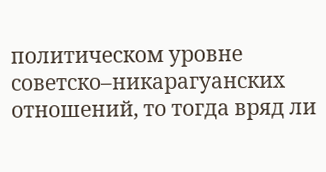политическом уровне советско–никарагуанских отношений, то тогда вряд ли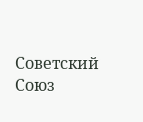Советский Союз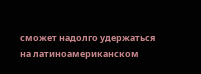сможет надолго удержаться на латиноамериканском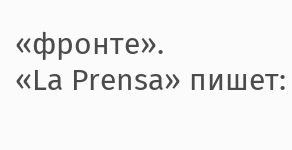«фронте».
«La Prensa» пишет: